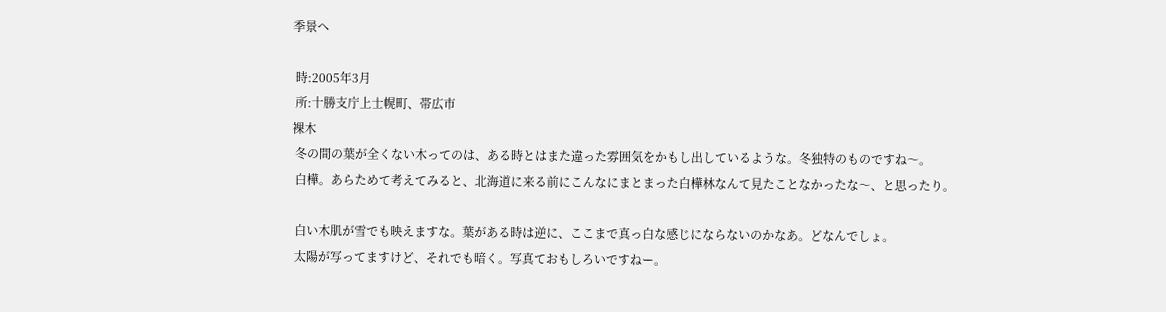季景へ

 時:2005年3月
 所:十勝支庁上士幌町、帯広市
裸木
 冬の間の葉が全くない木ってのは、ある時とはまた違った雰囲気をかもし出しているような。冬独特のものですね〜。
 白樺。あらためて考えてみると、北海道に来る前にこんなにまとまった白樺林なんて見たことなかったな〜、と思ったり。

 白い木肌が雪でも映えますな。葉がある時は逆に、ここまで真っ白な感じにならないのかなあ。どなんでしょ。
 太陽が写ってますけど、それでも暗く。写真ておもしろいですねー。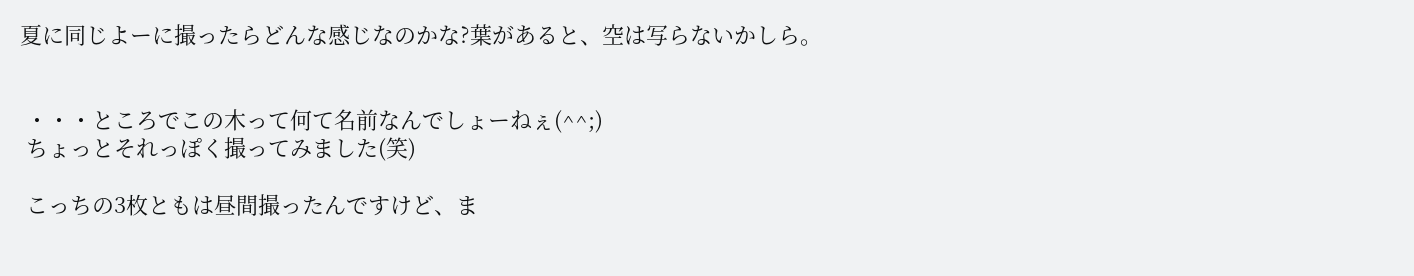夏に同じよーに撮ったらどんな感じなのかな?葉があると、空は写らないかしら。


 ・・・ところでこの木って何て名前なんでしょーねぇ(^^;)
 ちょっとそれっぽく撮ってみました(笑)

 こっちの3枚ともは昼間撮ったんですけど、ま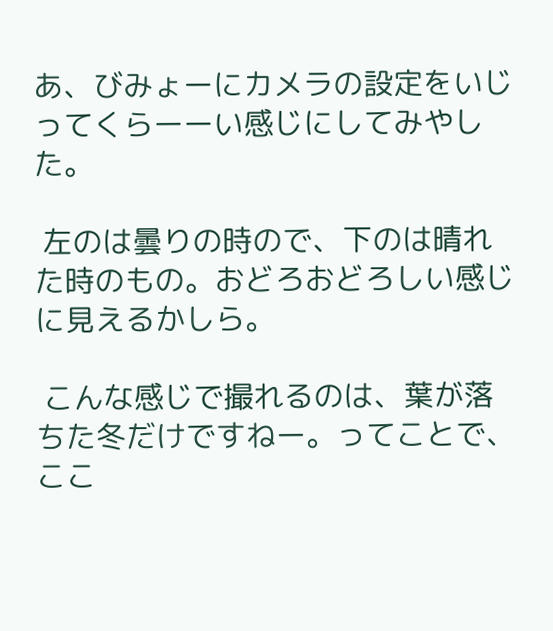あ、びみょーにカメラの設定をいじってくらーーい感じにしてみやした。

 左のは曇りの時ので、下のは晴れた時のもの。おどろおどろしい感じに見えるかしら。

 こんな感じで撮れるのは、葉が落ちた冬だけですねー。ってことで、ここ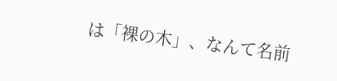は「裸の木」、なんて名前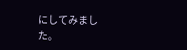にしてみました。